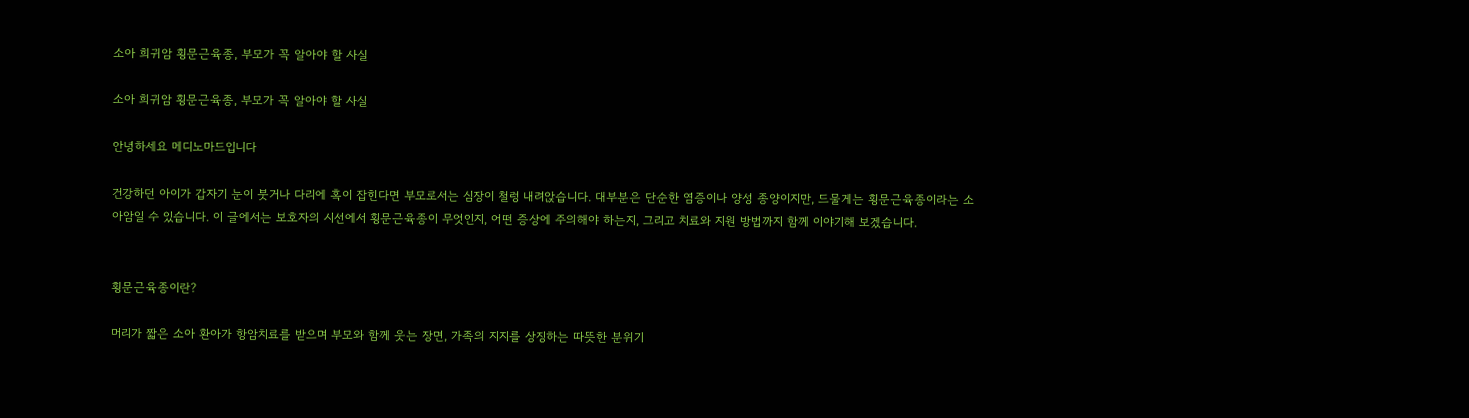소아 희귀암 횡문근육종, 부모가 꼭 알아야 할 사실

소아 희귀암 횡문근육종, 부모가 꼭 알아야 할 사실

안녕하세요 메디노마드입니다

건강하던 아이가 갑자기 눈이 붓거나 다리에 혹이 잡힌다면 부모로서는 심장이 철렁 내려앉습니다. 대부분은 단순한 염증이나 양성 종양이지만, 드물게는 횡문근육종이라는 소아암일 수 있습니다. 이 글에서는 보호자의 시선에서 횡문근육종이 무엇인지, 어떤 증상에 주의해야 하는지, 그리고 치료와 지원 방법까지 함께 이야기해 보겠습니다.


횡문근육종이란?

머리가 짧은 소아 환아가 항암치료를 받으며 부모와 함께 웃는 장면, 가족의 지지를 상징하는 따뜻한 분위기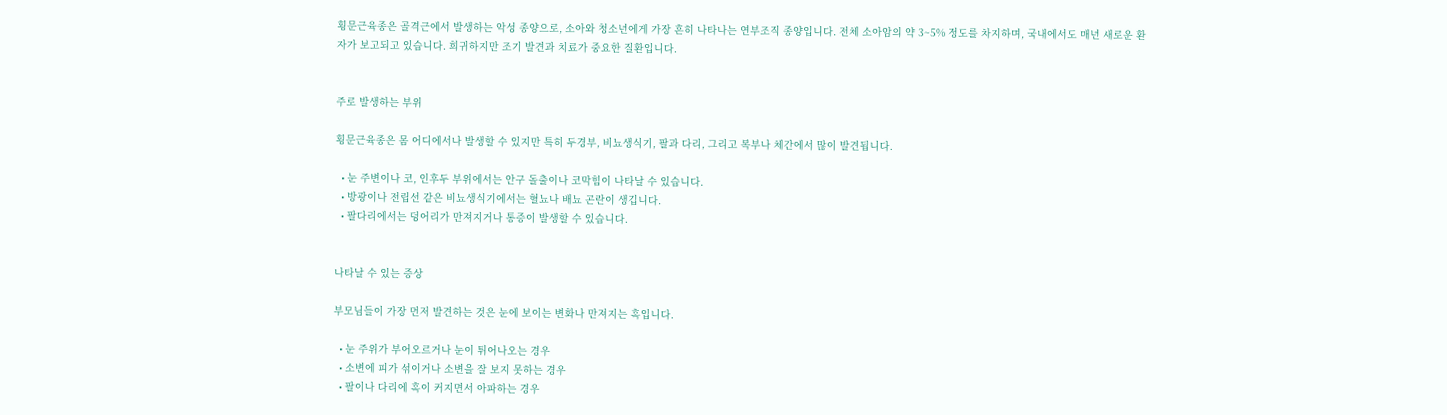횡문근육종은 골격근에서 발생하는 악성 종양으로, 소아와 청소년에게 가장 흔히 나타나는 연부조직 종양입니다. 전체 소아암의 약 3~5% 정도를 차지하며, 국내에서도 매년 새로운 환자가 보고되고 있습니다. 희귀하지만 조기 발견과 치료가 중요한 질환입니다.


주로 발생하는 부위

횡문근육종은 몸 어디에서나 발생할 수 있지만 특히 두경부, 비뇨생식기, 팔과 다리, 그리고 복부나 체간에서 많이 발견됩니다.

  • 눈 주변이나 코, 인후두 부위에서는 안구 돌출이나 코막힘이 나타날 수 있습니다.
  • 방광이나 전립선 같은 비뇨생식기에서는 혈뇨나 배뇨 곤란이 생깁니다.
  • 팔다리에서는 덩어리가 만져지거나 통증이 발생할 수 있습니다.


나타날 수 있는 증상

부모님들이 가장 먼저 발견하는 것은 눈에 보이는 변화나 만져지는 혹입니다.

  • 눈 주위가 부어오르거나 눈이 튀어나오는 경우
  • 소변에 피가 섞이거나 소변을 잘 보지 못하는 경우
  • 팔이나 다리에 혹이 커지면서 아파하는 경우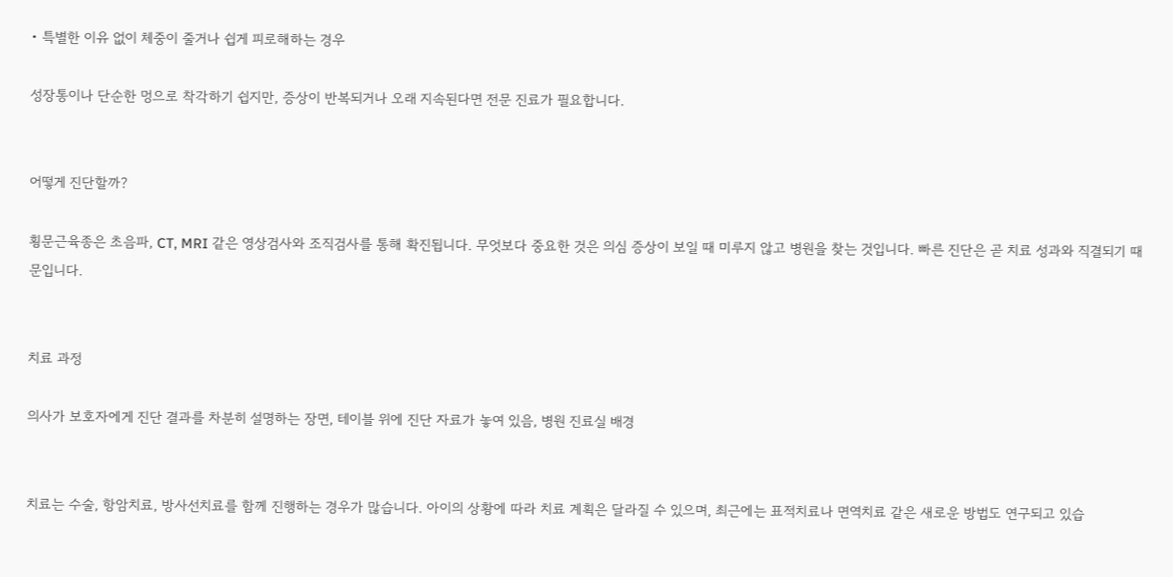• 특별한 이유 없이 체중이 줄거나 쉽게 피로해하는 경우

성장통이나 단순한 멍으로 착각하기 쉽지만, 증상이 반복되거나 오래 지속된다면 전문 진료가 필요합니다.


어떻게 진단할까?

횡문근육종은 초음파, CT, MRI 같은 영상검사와 조직검사를 통해 확진됩니다. 무엇보다 중요한 것은 의심 증상이 보일 때 미루지 않고 병원을 찾는 것입니다. 빠른 진단은 곧 치료 성과와 직결되기 때문입니다.


치료 과정

의사가 보호자에게 진단 결과를 차분히 설명하는 장면, 테이블 위에 진단 자료가 놓여 있음, 병원 진료실 배경


치료는 수술, 항암치료, 방사선치료를 함께 진행하는 경우가 많습니다. 아이의 상황에 따라 치료 계획은 달라질 수 있으며, 최근에는 표적치료나 면역치료 같은 새로운 방법도 연구되고 있습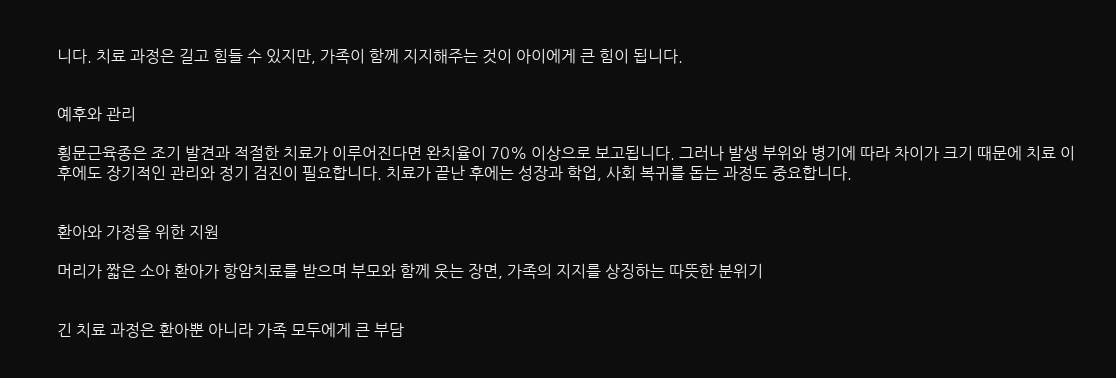니다. 치료 과정은 길고 힘들 수 있지만, 가족이 함께 지지해주는 것이 아이에게 큰 힘이 됩니다.


예후와 관리

횡문근육종은 조기 발견과 적절한 치료가 이루어진다면 완치율이 70% 이상으로 보고됩니다. 그러나 발생 부위와 병기에 따라 차이가 크기 때문에 치료 이후에도 장기적인 관리와 정기 검진이 필요합니다. 치료가 끝난 후에는 성장과 학업, 사회 복귀를 돕는 과정도 중요합니다.


환아와 가정을 위한 지원

머리가 짧은 소아 환아가 항암치료를 받으며 부모와 함께 웃는 장면, 가족의 지지를 상징하는 따뜻한 분위기


긴 치료 과정은 환아뿐 아니라 가족 모두에게 큰 부담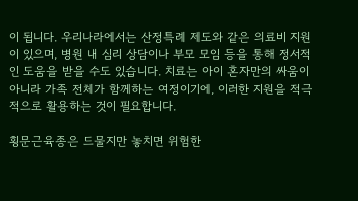이 됩니다. 우리나라에서는 산정특례 제도와 같은 의료비 지원이 있으며, 병원 내 심리 상담이나 부모 모임 등을 통해 정서적인 도움을 받을 수도 있습니다. 치료는 아이 혼자만의 싸움이 아니라 가족 전체가 함께하는 여정이기에, 이러한 지원을 적극적으로 활용하는 것이 필요합니다.

횡문근육종은 드물지만 놓치면 위험한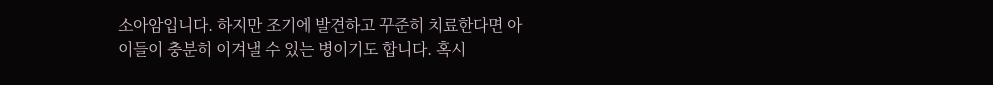소아암입니다. 하지만 조기에 발견하고 꾸준히 치료한다면 아이들이 충분히 이겨낼 수 있는 병이기도 합니다. 혹시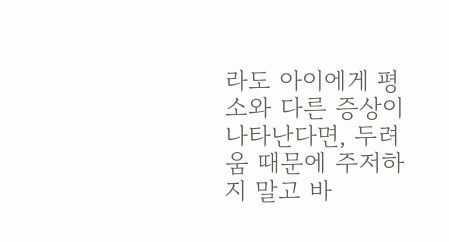라도 아이에게 평소와 다른 증상이 나타난다면, 두려움 때문에 주저하지 말고 바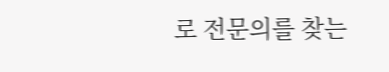로 전문의를 찾는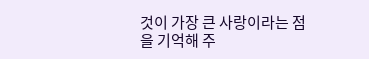것이 가장 큰 사랑이라는 점을 기억해 주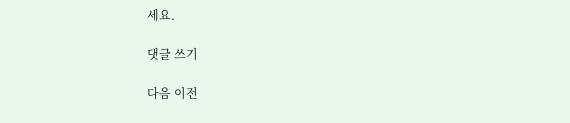세요.

댓글 쓰기

다음 이전